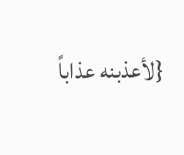{لأعذبنه عذاباً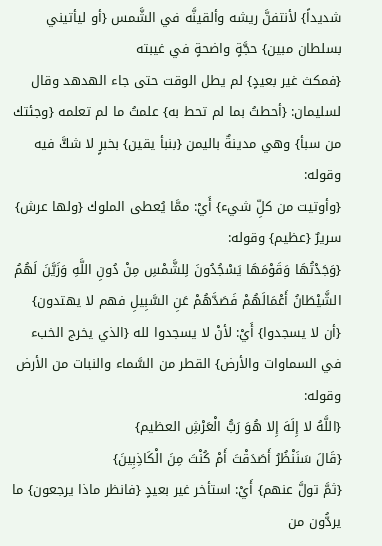شديداً} لأنتفنَّ ريشه وألقينَّه في الشَّمس {أو ليأتيني بسلطان مبين} حجَّةٍ واضحةٍ في غيبته
{فمكث غير بعيدٍ} لم يطل الوقت حتى جاء الهدهد وقال لسليمان: {أحطتُ بما لم تحط به} علمتُ ما لم تعلمه {وجئتك من سبأ} وهي مدينةٌ باليمن {بنبأ يقين} بخبرٍ لا شكَّ فيه وقوله:
{وأوتيت من كلِّ شيء} أَيْ: ممَّا يُعطى الملوك {ولها عرش} سريرٌ {عظيم} وقوله:
{وَجَدْتُهَا وَقَوْمَهَا يَسْجُدُونَ لِلشَّمْسِ مِنْ دُونِ اللَّهِ وَزَيَّنَ لَهُمُ الشَّيْطَانُ أَعْمَالَهُمْ فَصَدَّهُمْ عَنِ السَّبِيلِ فهم لا يهتدون}
{أن لا يسجدوا} أَيْ: لأنْ لا يسجدوا لله {الذي يخرج الخبء في السماوات والأرض} القطر من السَّماء والنبات من الأرض وقوله:
{اللَّهُ لا إِلَهَ إِلا هُوَ رَبُّ الْعَرْشِ العظيم}
{قَالَ سَنَنْظُرُ أَصَدَقْتَ أَمْ كُنْتَ مِنَ الْكَاذِبِينَ}
{ثمَّ تولَّ عنهم} أَيْ: استأخر غير بعيدٍ {فانظر ماذا يرجعون} ما يردُّون من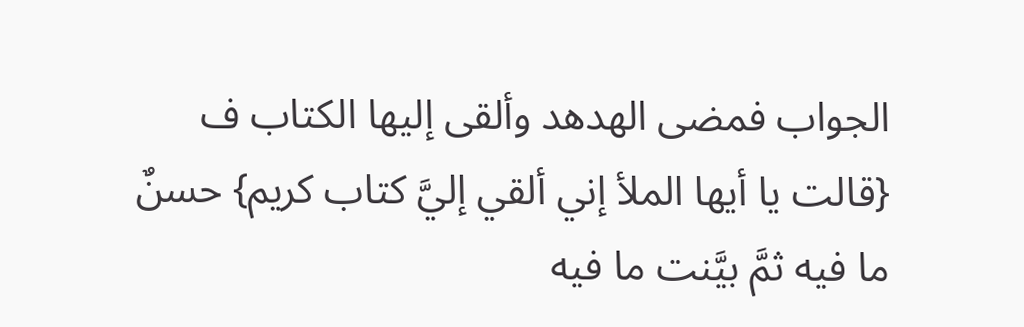الجواب فمضى الهدهد وألقى إليها الكتاب ف
{قالت يا أيها الملأ إني ألقي إليَّ كتاب كريم} حسنٌ ما فيه ثمَّ بيَّنت ما فيه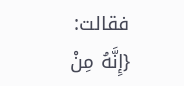فقالت:
{إِنَّهُ مِنْ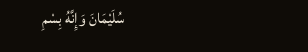سُلَيْمَانَ وَإِنَّهُ بِسْمِ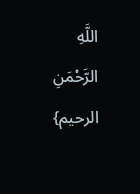اللَّهِ الرَّحْمَنِ الرحيم}